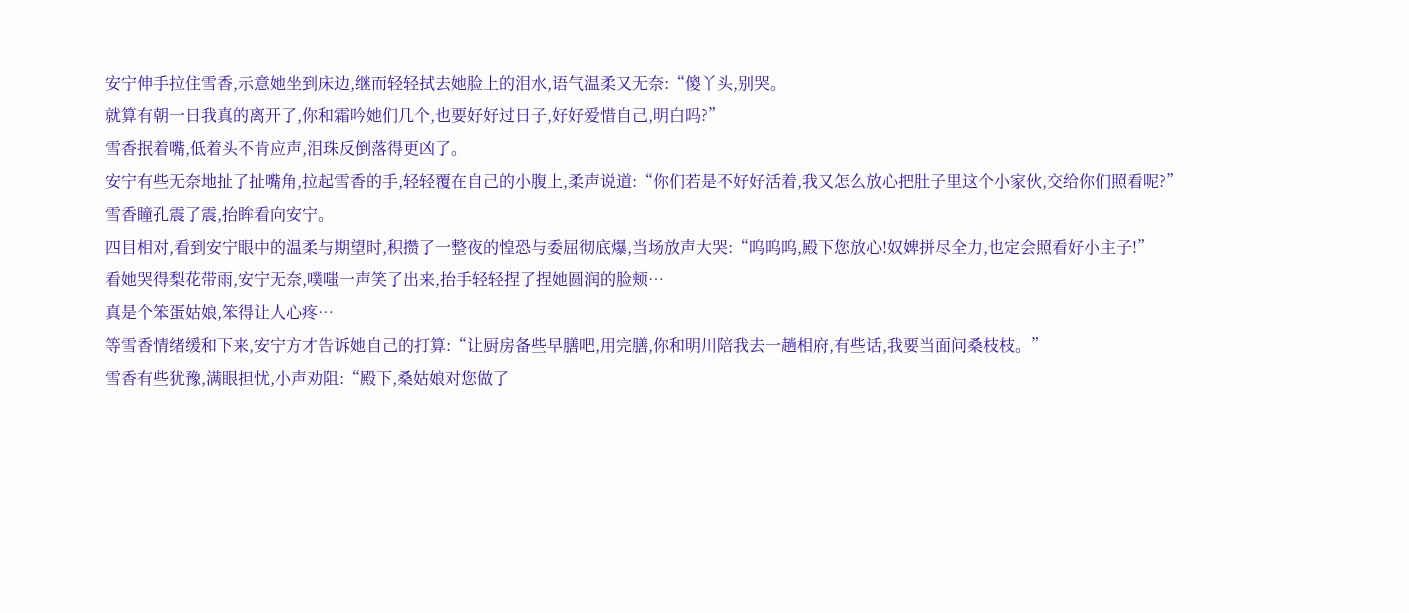安宁伸手拉住雪香,示意她坐到床边,继而轻轻拭去她脸上的泪水,语气温柔又无奈:“傻丫头,别哭。
就算有朝一日我真的离开了,你和霜吟她们几个,也要好好过日子,好好爱惜自己,明白吗?”
雪香抿着嘴,低着头不肯应声,泪珠反倒落得更凶了。
安宁有些无奈地扯了扯嘴角,拉起雪香的手,轻轻覆在自己的小腹上,柔声说道:“你们若是不好好活着,我又怎么放心把肚子里这个小家伙,交给你们照看呢?”
雪香瞳孔震了震,抬眸看向安宁。
四目相对,看到安宁眼中的温柔与期望时,积攒了一整夜的惶恐与委屈彻底爆,当场放声大哭:“呜呜呜,殿下您放心!奴婢拼尽全力,也定会照看好小主子!”
看她哭得梨花带雨,安宁无奈,噗嗤一声笑了出来,抬手轻轻捏了捏她圆润的脸颊…
真是个笨蛋姑娘,笨得让人心疼…
等雪香情绪缓和下来,安宁方才告诉她自己的打算:“让厨房备些早膳吧,用完膳,你和明川陪我去一趟相府,有些话,我要当面问桑枝枝。”
雪香有些犹豫,满眼担忧,小声劝阻:“殿下,桑姑娘对您做了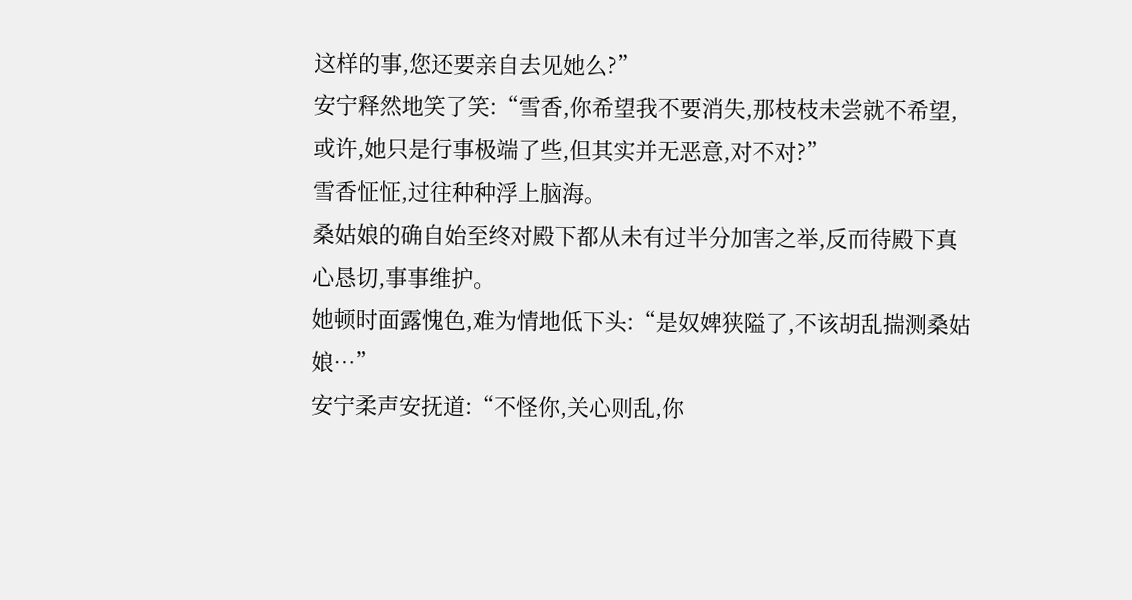这样的事,您还要亲自去见她么?”
安宁释然地笑了笑:“雪香,你希望我不要消失,那枝枝未尝就不希望,或许,她只是行事极端了些,但其实并无恶意,对不对?”
雪香怔怔,过往种种浮上脑海。
桑姑娘的确自始至终对殿下都从未有过半分加害之举,反而待殿下真心恳切,事事维护。
她顿时面露愧色,难为情地低下头:“是奴婢狭隘了,不该胡乱揣测桑姑娘…”
安宁柔声安抚道:“不怪你,关心则乱,你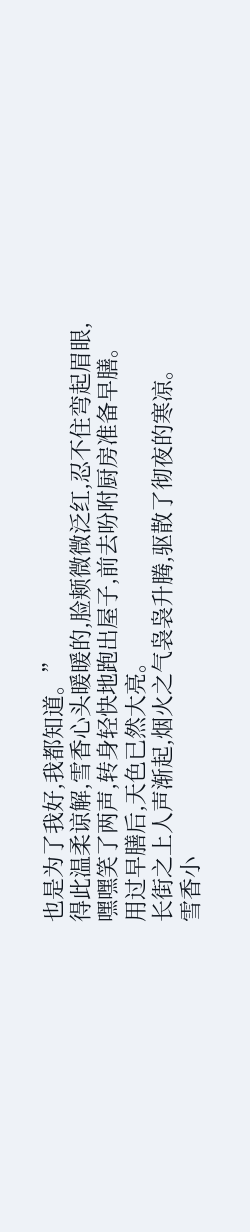也是为了我好,我都知道。”
得此温柔谅解,雪香心头暖暖的,脸颊微微泛红,忍不住弯起眉眼,嘿嘿笑了两声,转身轻快地跑出屋子,前去吩咐厨房准备早膳。
用过早膳后,天色已然大亮。
长街之上人声渐起,烟火之气袅袅升腾,驱散了彻夜的寒凉。
雪香小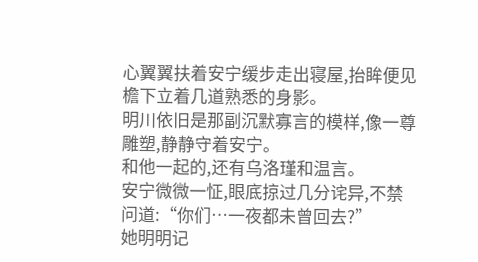心翼翼扶着安宁缓步走出寝屋,抬眸便见檐下立着几道熟悉的身影。
明川依旧是那副沉默寡言的模样,像一尊雕塑,静静守着安宁。
和他一起的,还有乌洛瑾和温言。
安宁微微一怔,眼底掠过几分诧异,不禁问道:“你们…一夜都未曾回去?”
她明明记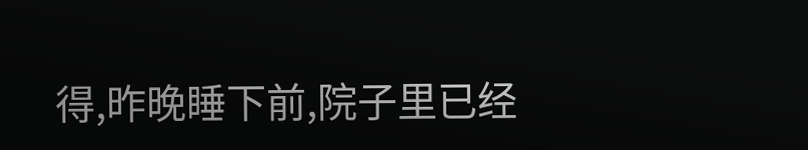得,昨晚睡下前,院子里已经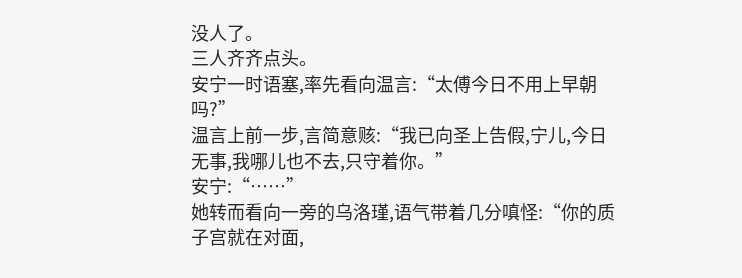没人了。
三人齐齐点头。
安宁一时语塞,率先看向温言:“太傅今日不用上早朝吗?”
温言上前一步,言简意赅:“我已向圣上告假,宁儿,今日无事,我哪儿也不去,只守着你。”
安宁:“……”
她转而看向一旁的乌洛瑾,语气带着几分嗔怪:“你的质子宫就在对面,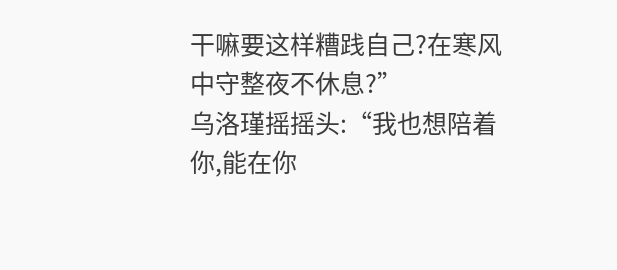干嘛要这样糟践自己?在寒风中守整夜不休息?”
乌洛瑾摇摇头:“我也想陪着你,能在你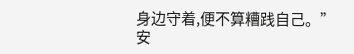身边守着,便不算糟践自己。”
安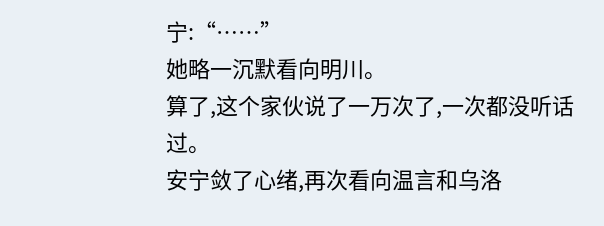宁:“……”
她略一沉默看向明川。
算了,这个家伙说了一万次了,一次都没听话过。
安宁敛了心绪,再次看向温言和乌洛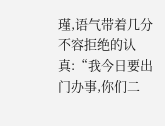瑾,语气带着几分不容拒绝的认真:“我今日要出门办事,你们二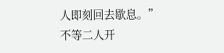人即刻回去歇息。”
不等二人开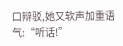口辩驳,她又软声加重语气:“听话!”